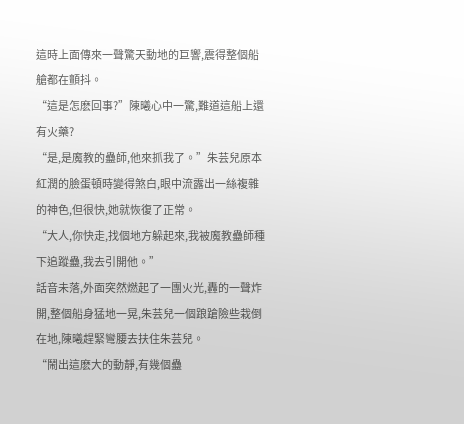這時上面傳來一聲驚天動地的巨響,震得整個船艙都在顫抖。
“這是怎麽回事?”陳曦心中一驚,難道這船上還有火藥?
“是,是魔教的蠱師,他來抓我了。”朱芸兒原本紅潤的臉蛋頓時變得煞白,眼中流露出一絲複雜的神色,但很快,她就恢復了正常。
“大人,你快走,找個地方躲起來,我被魔教蠱師種下追蹤蠱,我去引開他。”
話音未落,外面突然燃起了一團火光,轟的一聲炸開,整個船身猛地一晃,朱芸兒一個踉蹌險些栽倒在地,陳曦趕緊彎腰去扶住朱芸兒。
“鬧出這麽大的動靜,有幾個蠱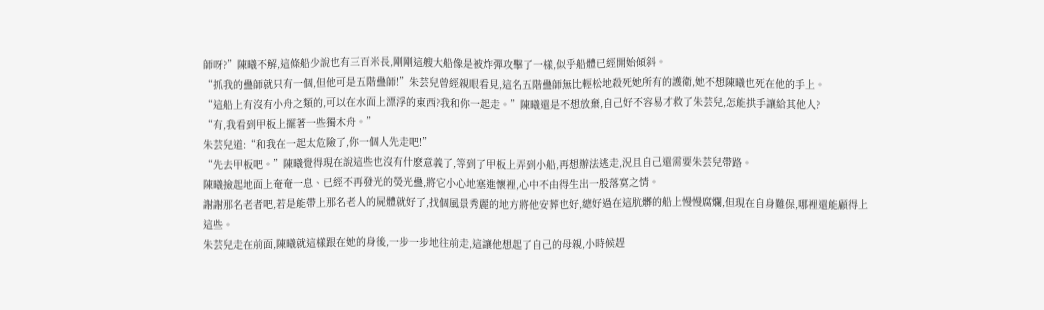師呀?”陳曦不解,這條船少說也有三百米長,剛剛這艘大船像是被炸彈攻擊了一樣,似乎船體已經開始傾斜。
“抓我的蠱師就只有一個,但他可是五階蠱師!”朱芸兒曾經親眼看見,這名五階蠱師無比輕松地殺死她所有的護衛,她不想陳曦也死在他的手上。
“這船上有沒有小舟之類的,可以在水面上漂浮的東西?我和你一起走。”陳曦還是不想放棄,自己好不容易才救了朱芸兒,怎能拱手讓給其他人?
“有,我看到甲板上擺著一些獨木舟。”
朱芸兒道:“和我在一起太危險了,你一個人先走吧!”
“先去甲板吧。”陳曦覺得現在說這些也沒有什麽意義了,等到了甲板上弄到小船,再想辦法逃走,況且自己還需要朱芸兒帶路。
陳曦撿起地面上奄奄一息、已經不再發光的熒光蠱,將它小心地塞進懷裡,心中不由得生出一股落寞之情。
謝謝那名老者吧,若是能帶上那名老人的屍體就好了,找個風景秀麗的地方將他安葬也好,總好過在這肮髒的船上慢慢腐爛,但現在自身難保,哪裡還能顧得上這些。
朱芸兒走在前面,陳曦就這樣跟在她的身後,一步一步地往前走,這讓他想起了自己的母親,小時候趕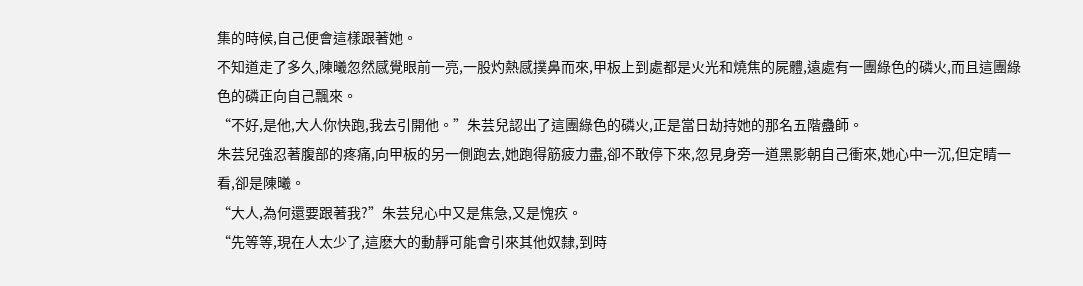集的時候,自己便會這樣跟著她。
不知道走了多久,陳曦忽然感覺眼前一亮,一股灼熱感撲鼻而來,甲板上到處都是火光和燒焦的屍體,遠處有一團綠色的磷火,而且這團綠色的磷正向自己飄來。
“不好,是他,大人你快跑,我去引開他。”朱芸兒認出了這團綠色的磷火,正是當日劫持她的那名五階蠱師。
朱芸兒強忍著腹部的疼痛,向甲板的另一側跑去,她跑得筋疲力盡,卻不敢停下來,忽見身旁一道黑影朝自己衝來,她心中一沉,但定睛一看,卻是陳曦。
“大人,為何還要跟著我?”朱芸兒心中又是焦急,又是愧疚。
“先等等,現在人太少了,這麽大的動靜可能會引來其他奴隸,到時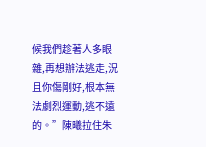候我們趁著人多眼雜,再想辦法逃走,況且你傷剛好,根本無法劇烈運動,逃不遠的。”陳曦拉住朱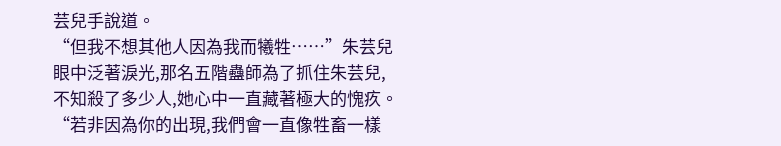芸兒手說道。
“但我不想其他人因為我而犧牲……”朱芸兒眼中泛著淚光,那名五階蠱師為了抓住朱芸兒,不知殺了多少人,她心中一直藏著極大的愧疚。
“若非因為你的出現,我們會一直像牲畜一樣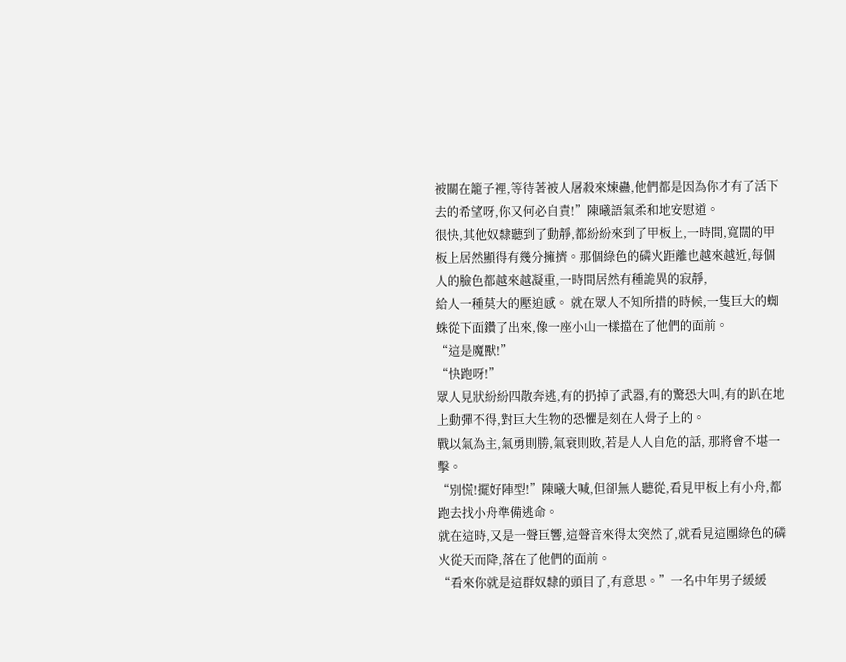被關在籠子裡,等待著被人屠殺來煉蠱,他們都是因為你才有了活下去的希望呀,你又何必自責!”陳曦語氣柔和地安慰道。
很快,其他奴隸聽到了動靜,都紛紛來到了甲板上,一時間,寬闊的甲板上居然顯得有幾分擁擠。那個綠色的磷火距離也越來越近,每個人的臉色都越來越凝重,一時間居然有種詭異的寂靜,
給人一種莫大的壓迫感。 就在眾人不知所措的時候,一隻巨大的蜘蛛從下面鑽了出來,像一座小山一樣擋在了他們的面前。
“這是魔獸!”
“快跑呀!”
眾人見狀紛紛四散奔逃,有的扔掉了武器,有的驚恐大叫,有的趴在地上動彈不得,對巨大生物的恐懼是刻在人骨子上的。
戰以氣為主,氣勇則勝,氣衰則敗,若是人人自危的話, 那將會不堪一擊。
“別慌!擺好陣型!”陳曦大喊,但卻無人聽從,看見甲板上有小舟,都跑去找小舟準備逃命。
就在這時,又是一聲巨響,這聲音來得太突然了,就看見這團綠色的磷火從天而降,落在了他們的面前。
“看來你就是這群奴隸的頭目了,有意思。”一名中年男子緩緩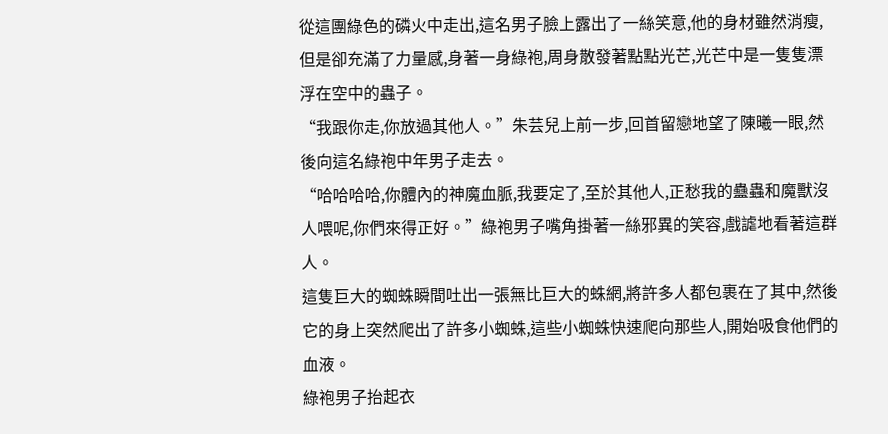從這團綠色的磷火中走出,這名男子臉上露出了一絲笑意,他的身材雖然消瘦,但是卻充滿了力量感,身著一身綠袍,周身散發著點點光芒,光芒中是一隻隻漂浮在空中的蟲子。
“我跟你走,你放過其他人。”朱芸兒上前一步,回首留戀地望了陳曦一眼,然後向這名綠袍中年男子走去。
“哈哈哈哈,你體內的神魔血脈,我要定了,至於其他人,正愁我的蠱蟲和魔獸沒人喂呢,你們來得正好。”綠袍男子嘴角掛著一絲邪異的笑容,戲謔地看著這群人。
這隻巨大的蜘蛛瞬間吐出一張無比巨大的蛛網,將許多人都包裹在了其中,然後它的身上突然爬出了許多小蜘蛛,這些小蜘蛛快速爬向那些人,開始吸食他們的血液。
綠袍男子抬起衣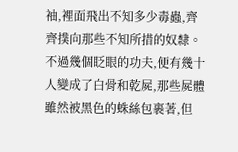袖,裡面飛出不知多少毒蟲,齊齊撲向那些不知所措的奴隸。
不過幾個眨眼的功夫,便有幾十人變成了白骨和乾屍,那些屍體雖然被黑色的蛛絲包裹著,但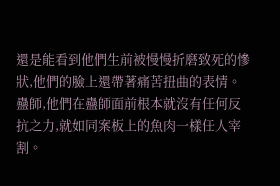還是能看到他們生前被慢慢折磨致死的慘狀,他們的臉上還帶著痛苦扭曲的表情。
蠱師,他們在蠱師面前根本就沒有任何反抗之力,就如同案板上的魚肉一樣任人宰割。